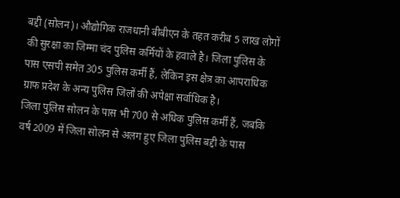बद्दी (सोलन)। औद्योगिक राजधानी बीबीएन के तहत करीब 5 लाख लोगों की सुरक्षा का जिम्मा चंद पुलिस कर्मियों के हवाले है। जिला पुलिस के पास एसपी समेत 305 पुलिस कर्मी हैं, लेकिन इस क्षेत्र का आपराधिक ग्राफ प्रदेश के अन्य पुलिस जिलों की अपेक्षा सर्वाधिक है।
जिला पुलिस सोलन के पास भी 700 से अधिक पुलिस कर्मी हैं, जबकि वर्ष 2009 में जिला सोलन से अलग हुए जिला पुलिस बद्दी के पास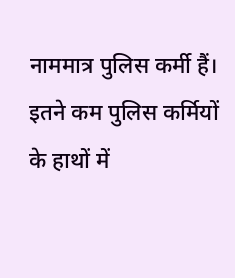नाममात्र पुलिस कर्मी हैं। इतने कम पुलिस कर्मियों के हाथों में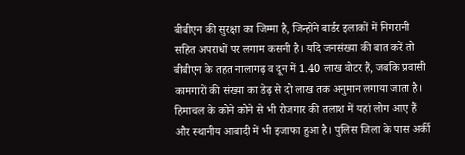बीबीएन की सुरक्षा का जिम्मा है, जिन्होंने बार्डर इलाकों में निगरानी सहित अपराधों पर लगाम कसनी है। यदि जनसंख्या की बात करें तो बीबीएन के तहत नालागढ़ व दून में 1.40 लाख वोटर हैं, जबकि प्रवासी कामगारों की संख्या का डेढ़ से दो लाख तक अनुमान लगाया जाता है। हिमाचल के कोने कोने से भी रोजगार की तलाश में यहां लोग आए हैं और स्थानीय आबादी में भी इजाफा हुआ है। पुलिस जिला के पास अर्की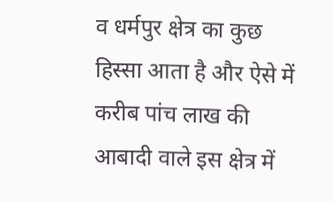व धर्मपुर क्षेत्र का कुछ हिस्सा आता है और ऐसे में करीब पांच लाख की आबादी वाले इस क्षेत्र में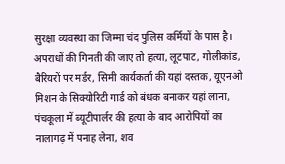सुरक्षा व्यवस्था का जिम्मा चंद पुलिस कर्मियों के पास है।
अपराधों की गिनती की जाए तो हत्या, लूटपाट, गोलीकांड, बैरियरों पर मर्डर, सिमी कार्यकर्ता की यहां दस्तक, यूएनओ मिशन के सिक्योरिटी गार्ड को बंधक बनाकर यहां लाना, पंचकूला में ब्यूटीपार्लर की हत्या के बाद आरोपियों का नालागढ़ में पनाह लेना, शव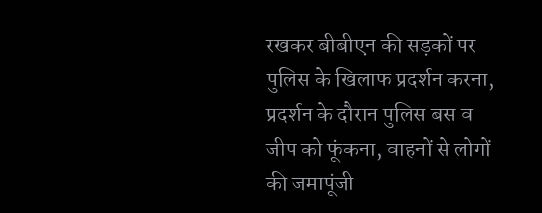रखकर बीबीएन की सड़कों पर पुलिस के खिलाफ प्रदर्शन करना, प्रदर्शन के दौरान पुलिस बस व जीप को फूंकना, वाहनों से लोगों की जमापूंजी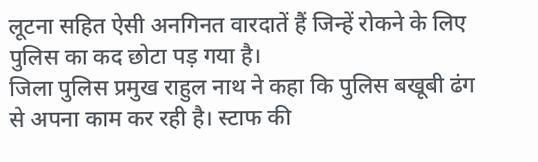लूटना सहित ऐसी अनगिनत वारदातें हैं जिन्हें रोकने के लिए पुलिस का कद छोटा पड़ गया है।
जिला पुलिस प्रमुख राहुल नाथ ने कहा कि पुलिस बखूबी ढंग से अपना काम कर रही है। स्टाफ की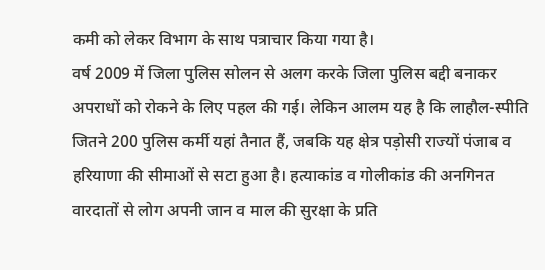कमी को लेकर विभाग के साथ पत्राचार किया गया है।
वर्ष 2009 में जिला पुलिस सोलन से अलग करके जिला पुलिस बद्दी बनाकर अपराधों को रोकने के लिए पहल की गई। लेकिन आलम यह है कि लाहौल-स्पीति जितने 200 पुलिस कर्मी यहां तैनात हैं, जबकि यह क्षेत्र पड़ोसी राज्यों पंजाब व हरियाणा की सीमाओं से सटा हुआ है। हत्याकांड व गोलीकांड की अनगिनत वारदातों से लोग अपनी जान व माल की सुरक्षा के प्रति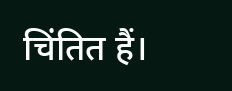चिंतित हैं।